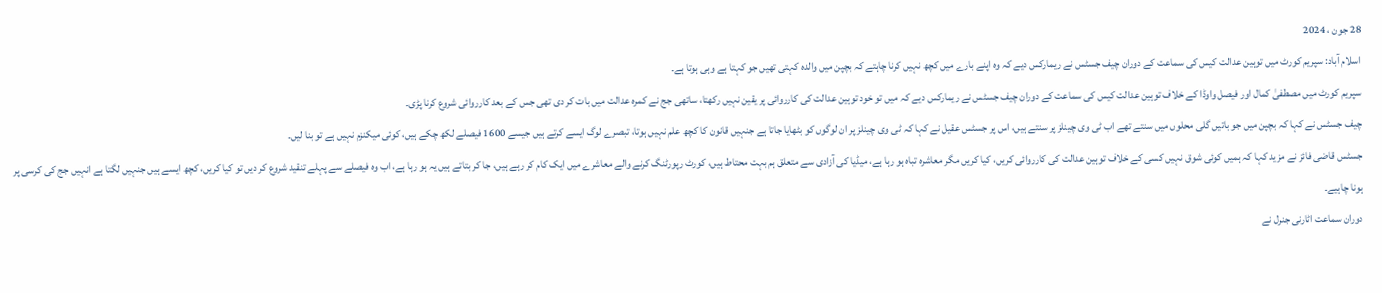28 جون ، 2024
اسلام آباد: سپریم کورٹ میں توہین عدالت کیس کی سماعت کے دوران چیف جسٹس نے ریمارکس دیے کہ وہ اپنے بارے میں کچھ نہیں کرنا چاہتے کہ بچپن میں والدہ کہتی تھیں جو کہتا ہے وہی ہوتا ہے۔
سپریم کورٹ میں مصطفیٰ کمال اور فیصل واوڈا کے خلاف توہین عدالت کیس کی سماعت کے دوران چیف جسٹس نے ریمارکس دیے کہ میں تو خود توہین عدالت کی کارروائی پر یقین نہیں رکھتا، ساتھی جج نے کمرہ عدالت میں بات کر دی تھی جس کے بعد کارروائی شروع کرنا پڑی۔
چیف جسٹس نے کہا کہ بچپن میں جو باتیں گلی محلوں میں سنتے تھے اب ٹی وی چینلز پر سنتے ہیں، اس پر جسٹس عقیل نے کہا کہ ٹی وی چینلز پر ان لوگوں کو بٹھایا جاتا ہے جنہیں قانون کا کچھ علم نہیں ہوتا، تبصرے لوگ ایسے کرتے ہیں جیسے 1600 فیصلے لکھ چکے ہیں، کوئی میکنزم نہیں ہے تو بنا لیں۔
جسٹس قاضی فائز نے مزید کہا کہ ہمیں کوئی شوق نہیں کسی کے خلاف توہین عدالت کی کارروائی کریں، کیا کریں مگر معاشرہ تباہ ہو رہا ہے، میڈیا کی آزادی سے متعلق ہم بہت محتاط ہیں، کورٹ رپورٹنگ کرنے والے معاشرے میں ایک کام کر رہے ہیں، جا کر بتاتے ہیں یہ ہو رہا ہے، اب وہ فیصلے سے پہلے تنقید شروع کر دیں تو کیا کریں، کچھ ایسے ہیں جنہیں لگتا ہے انہیں جج کی کرسی پر ہونا چاہیے۔
دوران سماعت اٹارنی جنرل نے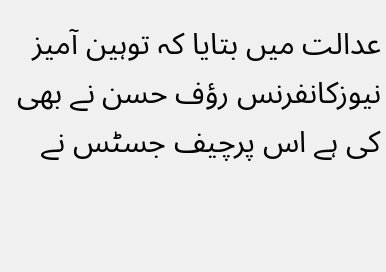عدالت میں بتایا کہ توہین آمیز نیوزکانفرنس رؤف حسن نے بھی کی ہے اس پرچیف جسٹس نے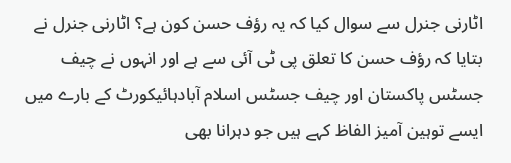اٹارنی جنرل سے سوال کیا کہ یہ رؤف حسن کون ہے؟ اٹارنی جنرل نے بتایا کہ رؤف حسن کا تعلق پی ٹی آئی سے ہے اور انہوں نے چیف جسٹس پاکستان اور چیف جسٹس اسلام آبادہائیکورٹ کے بارے میں ایسے توہین آمیز الفاظ کہے ہیں جو دہرانا بھی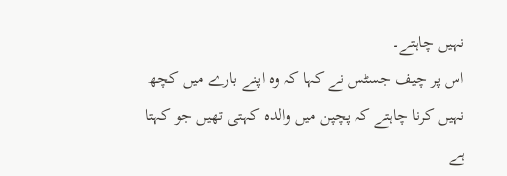نہیں چاہتے۔
اس پر چیف جسٹس نے کہا کہ وہ اپنے بارے میں کچھ نہیں کرنا چاہتے کہ پچپن میں والدہ کہتی تھیں جو کہتا ہے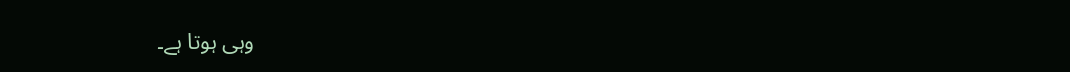وہی ہوتا ہے۔